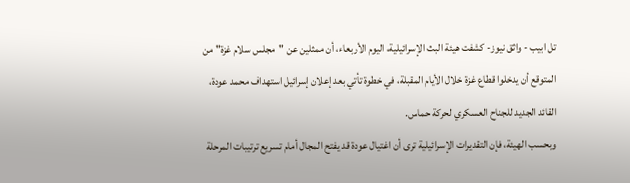تل ابيب - واثق نيوز- كشفت هيئة البث الإسرائيلية، اليوم الأربعاء، أن ممثلين عن "مجلس سلام غزة" من المتوقع أن يدخلوا قطاع غزة خلال الأيام المقبلة، في خطوة تأتي بعد إعلان إسرائيل استهداف محمد عودة، القائد الجديد للجناح العسكري لحركة حماس.
وبحسب الهيئة، فإن التقديرات الإسرائيلية ترى أن اغتيال عودة قد يفتح المجال أمام تسريع ترتيبات المرحلة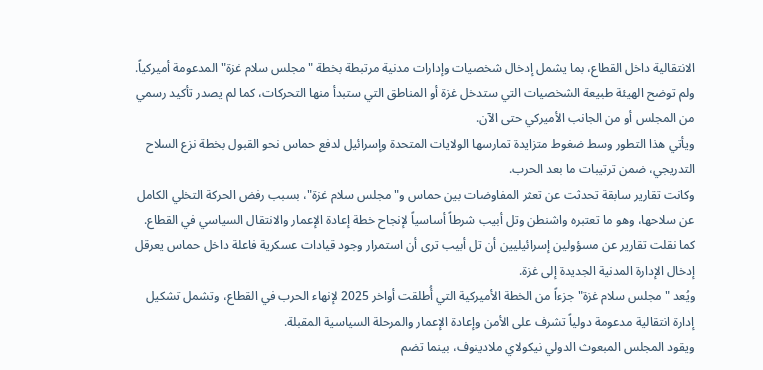الانتقالية داخل القطاع، بما يشمل إدخال شخصيات وإدارات مدنية مرتبطة بخطة "مجلس سلام غزة" المدعومة أميركياً.
ولم توضح الهيئة طبيعة الشخصيات التي ستدخل غزة أو المناطق التي ستبدأ منها التحركات، كما لم يصدر تأكيد رسمي من المجلس أو من الجانب الأميركي حتى الآن.
ويأتي هذا التطور وسط ضغوط متزايدة تمارسها الولايات المتحدة وإسرائيل لدفع حماس نحو القبول بخطة نزع السلاح التدريجي، ضمن ترتيبات ما بعد الحرب.
وكانت تقارير سابقة تحدثت عن تعثر المفاوضات بين حماس و"مجلس سلام غزة"، بسبب رفض الحركة التخلي الكامل عن سلاحها، وهو ما تعتبره واشنطن وتل أبيب شرطاً أساسياً لإنجاح خطة إعادة الإعمار والانتقال السياسي في القطاع.
كما نقلت تقارير عن مسؤولين إسرائيليين أن تل أبيب ترى أن استمرار وجود قيادات عسكرية فاعلة داخل حماس يعرقل إدخال الإدارة المدنية الجديدة إلى غزة.
ويُعد "مجلس سلام غزة" جزءاً من الخطة الأميركية التي أُطلقت أواخر 2025 لإنهاء الحرب في القطاع، وتشمل تشكيل إدارة انتقالية مدعومة دولياً تشرف على الأمن وإعادة الإعمار والمرحلة السياسية المقبلة.
ويقود المجلس المبعوث الدولي نيكولاي ملادينوف، بينما تضم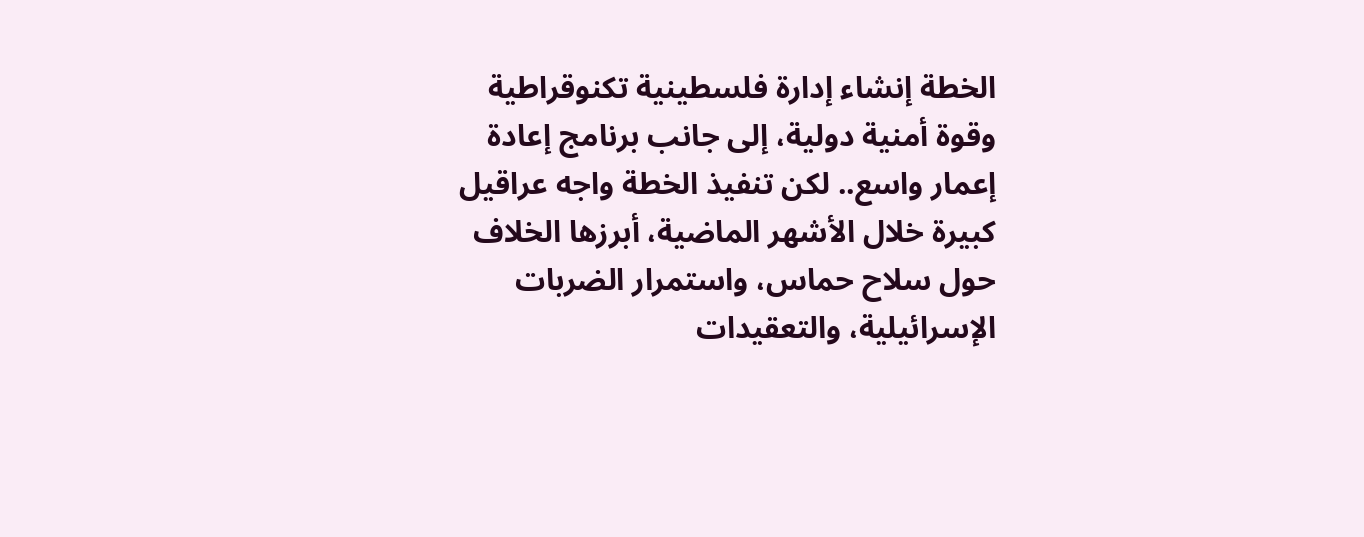الخطة إنشاء إدارة فلسطينية تكنوقراطية وقوة أمنية دولية، إلى جانب برنامج إعادة إعمار واسع.. لكن تنفيذ الخطة واجه عراقيل كبيرة خلال الأشهر الماضية، أبرزها الخلاف حول سلاح حماس، واستمرار الضربات الإسرائيلية، والتعقيدات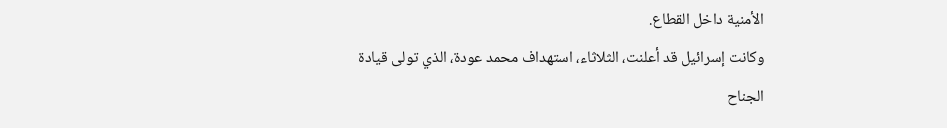الأمنية داخل القطاع.
وكانت إسرائيل قد أعلنت، الثلاثاء، استهداف محمد عودة، الذي تولى قيادة الجناح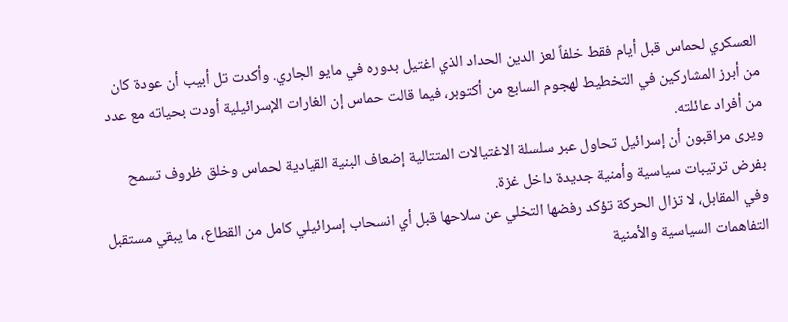العسكري لحماس قبل أيام فقط خلفاً لعز الدين الحداد الذي اغتيل بدوره في مايو الجاري. وأكدت تل أبيب أن عودة كان من أبرز المشاركين في التخطيط لهجوم السابع من أكتوبر، فيما قالت حماس إن الغارات الإسرائيلية أودت بحياته مع عدد من أفراد عائلته.
ويرى مراقبون أن إسرائيل تحاول عبر سلسلة الاغتيالات المتتالية إضعاف البنية القيادية لحماس وخلق ظروف تسمح بفرض ترتيبات سياسية وأمنية جديدة داخل غزة.
وفي المقابل، لا تزال الحركة تؤكد رفضها التخلي عن سلاحها قبل أي انسحاب إسرائيلي كامل من القطاع، ما يبقي مستقبل التفاهمات السياسية والأمنية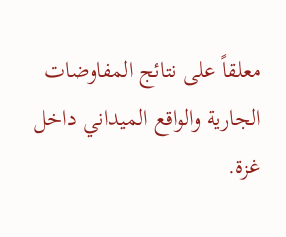معلقاً على نتائج المفاوضات الجارية والواقع الميداني داخل غزة.